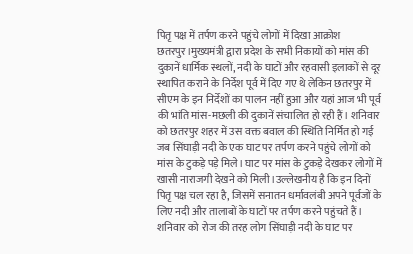पितृ पक्ष में तर्पण करने पहुंचे लोगों में दिखा आक्रोश
छतरपुर।मुख्यमंत्री द्वारा प्रदेश के सभी निकायों को मांस की दुकानें धार्मिक स्थलों, नदी के घाटों और रहवासी इलाकों से दूर स्थापित कराने के निर्देश पूर्व में दिए गए थे लेकिन छतरपुर में सीएम के इन निर्देशों का पालन नहीं हुआ और यहां आज भी पूर्व की भांति मांस-मछली की दुकानें संचालित हो रही हैं। शनिवार को छतरपुर शहर में उस वक्त बवाल की स्थिति निर्मित हो गई जब सिंघाड़ी नदी के एक घाट पर तर्पण करने पहुंचे लोगों को मांस के टुकड़े पड़े मिले। घाट पर मांस के टुकड़े देखकर लोगों में खासी नाराजगी देखने को मिली।उल्लेखनीय है कि इन दिनों पितृ पक्ष चल रहा है, जिसमें सनातन धर्मावलंबी अपने पूर्वजों के लिए नदी और तालाबों के घाटों पर तर्पण करने पहुंचते हैं। शनिवार को रोज की तरह लोग सिंघाड़ी नदी के घाट पर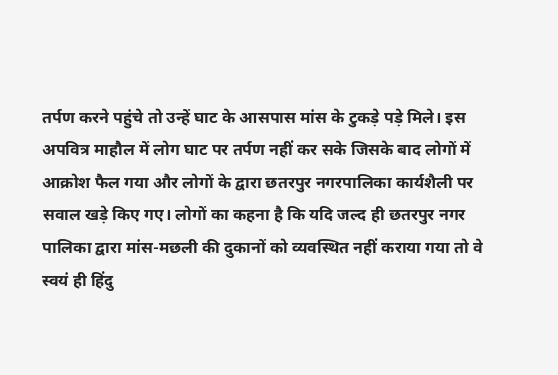तर्पण करने पहुंचे तो उन्हें घाट के आसपास मांस के टुकड़े पड़े मिले। इस अपवित्र माहौल में लोग घाट पर तर्पण नहीं कर सके जिसके बाद लोगों में आक्रोश फैल गया और लोगों के द्वारा छतरपुर नगरपालिका कार्यशैली पर सवाल खड़े किए गए। लोगों का कहना है कि यदि जल्द ही छतरपुर नगर पालिका द्वारा मांस-मछली की दुकानों को व्यवस्थित नहीं कराया गया तो वे स्वयं ही हिंदु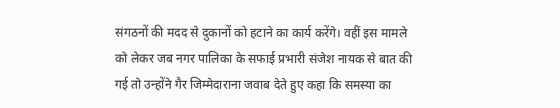संगठनों की मदद से दुकानों को हटाने का कार्य करेंगे। वहीं इस मामले को लेकर जब नगर पालिका के सफाई प्रभारी संजेश नायक से बात की गई तो उन्होंने गैर जिम्मेदाराना जवाब देते हुए कहा कि समस्या का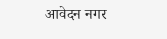आवेदन नगर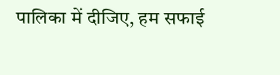पालिका में दीजिए, हम सफाई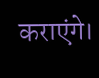कराएंगे।